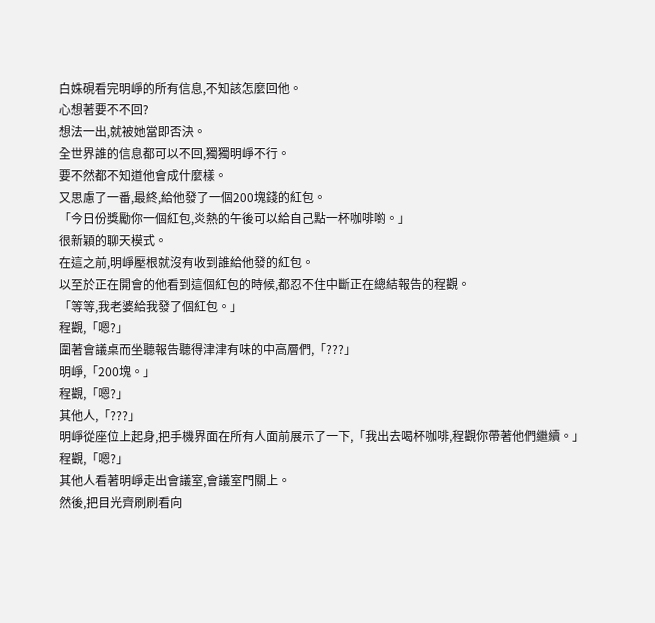白姝硯看完明崢的所有信息,不知該怎麼回他。
心想著要不不回?
想法一出,就被她當即否決。
全世界誰的信息都可以不回,獨獨明崢不行。
要不然都不知道他會成什麼樣。
又思慮了一番,最終,給他發了一個200塊錢的紅包。
「今日份獎勵你一個紅包,炎熱的午後可以給自己點一杯咖啡喲。」
很新穎的聊天模式。
在這之前,明崢壓根就沒有收到誰給他發的紅包。
以至於正在開會的他看到這個紅包的時候,都忍不住中斷正在總結報告的程觀。
「等等,我老婆給我發了個紅包。」
程觀,「嗯?」
圍著會議桌而坐聽報告聽得津津有味的中高層們,「???」
明崢,「200塊。」
程觀,「嗯?」
其他人,「???」
明崢從座位上起身,把手機界面在所有人面前展示了一下,「我出去喝杯咖啡,程觀你帶著他們繼續。」
程觀,「嗯?」
其他人看著明崢走出會議室,會議室門關上。
然後,把目光齊刷刷看向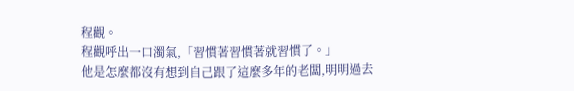程觀。
程觀呼出一口濁氣,「習慣著習慣著就習慣了。」
他是怎麼都沒有想到自己跟了這麼多年的老闆,明明過去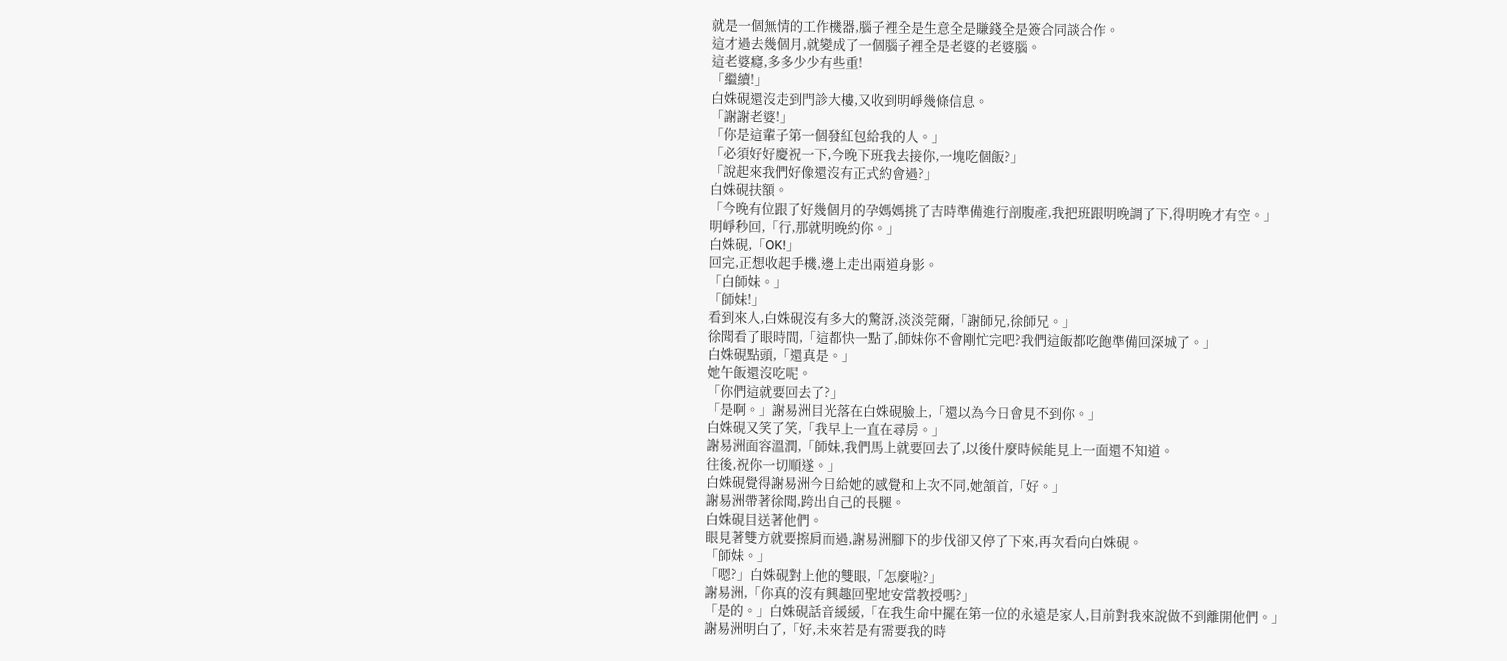就是一個無情的工作機器,腦子裡全是生意全是賺錢全是簽合同談合作。
這才過去幾個月,就變成了一個腦子裡全是老婆的老婆腦。
這老婆癮,多多少少有些重!
「繼續!」
白姝硯還沒走到門診大樓,又收到明崢幾條信息。
「謝謝老婆!」
「你是這輩子第一個發紅包給我的人。」
「必須好好慶祝一下,今晚下班我去接你,一塊吃個飯?」
「說起來我們好像還沒有正式約會過?」
白姝硯扶額。
「今晚有位跟了好幾個月的孕媽媽挑了吉時準備進行剖腹產,我把班跟明晚調了下,得明晚才有空。」
明崢秒回,「行,那就明晚約你。」
白姝硯,「OK!」
回完,正想收起手機,邊上走出兩道身影。
「白師妹。」
「師妹!」
看到來人,白姝硯沒有多大的驚訝,淡淡莞爾,「謝師兄,徐師兄。」
徐聞看了眼時間,「這都快一點了,師妹你不會剛忙完吧?我們這飯都吃飽準備回深城了。」
白姝硯點頭,「還真是。」
她午飯還沒吃呢。
「你們這就要回去了?」
「是啊。」謝易洲目光落在白姝硯臉上,「還以為今日會見不到你。」
白姝硯又笑了笑,「我早上一直在尋房。」
謝易洲面容溫潤,「師妹,我們馬上就要回去了,以後什麼時候能見上一面還不知道。
往後,祝你一切順遂。」
白姝硯覺得謝易洲今日給她的感覺和上次不同,她頷首,「好。」
謝易洲帶著徐聞,跨出自己的長腿。
白姝硯目送著他們。
眼見著雙方就要擦肩而過,謝易洲腳下的步伐卻又停了下來,再次看向白姝硯。
「師妹。」
「嗯?」白姝硯對上他的雙眼,「怎麼啦?」
謝易洲,「你真的沒有興趣回聖地安當教授嗎?」
「是的。」白姝硯話音緩緩,「在我生命中擺在第一位的永遠是家人,目前對我來說做不到離開他們。」
謝易洲明白了,「好,未來若是有需要我的時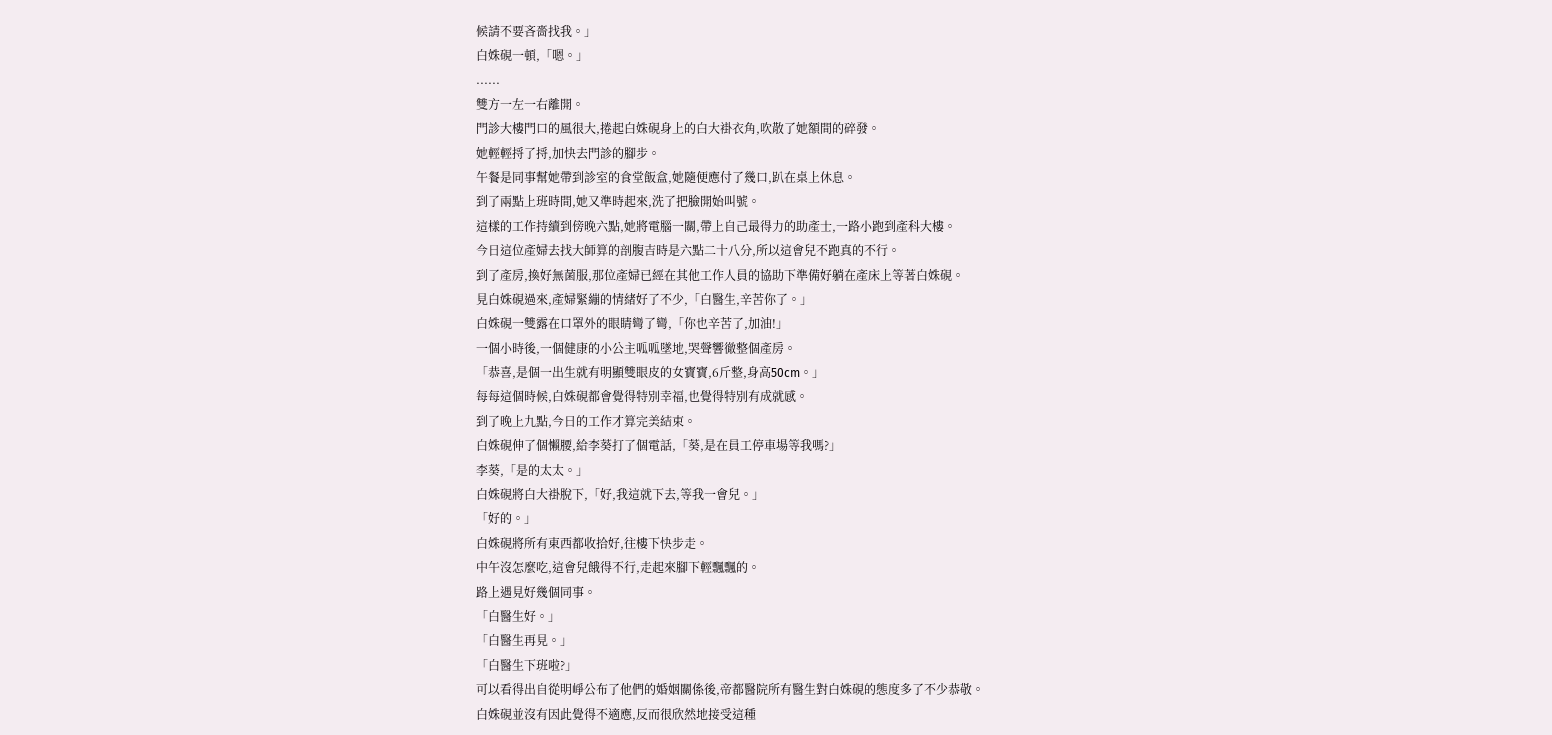候請不要吝嗇找我。」
白姝硯一頓,「嗯。」
......
雙方一左一右離開。
門診大樓門口的風很大,捲起白姝硯身上的白大褂衣角,吹散了她額間的碎發。
她輕輕捋了捋,加快去門診的腳步。
午餐是同事幫她帶到診室的食堂飯盒,她隨便應付了幾口,趴在桌上休息。
到了兩點上班時間,她又準時起來,洗了把臉開始叫號。
這樣的工作持續到傍晚六點,她將電腦一關,帶上自己最得力的助產士,一路小跑到產科大樓。
今日這位產婦去找大師算的剖腹吉時是六點二十八分,所以這會兒不跑真的不行。
到了產房,換好無菌服,那位產婦已經在其他工作人員的協助下準備好躺在產床上等著白姝硯。
見白姝硯過來,產婦緊繃的情緒好了不少,「白醫生,辛苦你了。」
白姝硯一雙露在口罩外的眼睛彎了彎,「你也辛苦了,加油!」
一個小時後,一個健康的小公主呱呱墜地,哭聲響徹整個產房。
「恭喜,是個一出生就有明顯雙眼皮的女寶寶,6斤整,身高50cm。」
每每這個時候,白姝硯都會覺得特別幸福,也覺得特別有成就感。
到了晚上九點,今日的工作才算完美結束。
白姝硯伸了個懶腰,給李葵打了個電話,「葵,是在員工停車場等我嗎?」
李葵,「是的太太。」
白姝硯將白大褂脫下,「好,我這就下去,等我一會兒。」
「好的。」
白姝硯將所有東西都收拾好,往樓下快步走。
中午沒怎麼吃,這會兒餓得不行,走起來腳下輕飄飄的。
路上遇見好幾個同事。
「白醫生好。」
「白醫生再見。」
「白醫生下班啦?」
可以看得出自從明崢公布了他們的婚姻關係後,帝都醫院所有醫生對白姝硯的態度多了不少恭敬。
白姝硯並沒有因此覺得不適應,反而很欣然地接受這種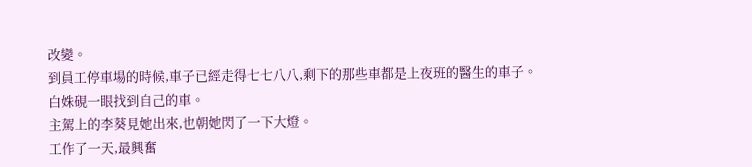改變。
到員工停車場的時候,車子已經走得七七八八,剩下的那些車都是上夜班的醫生的車子。
白姝硯一眼找到自己的車。
主駕上的李葵見她出來,也朝她閃了一下大燈。
工作了一天,最興奮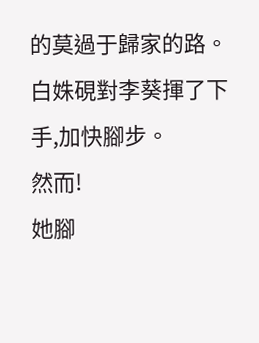的莫過于歸家的路。
白姝硯對李葵揮了下手,加快腳步。
然而!
她腳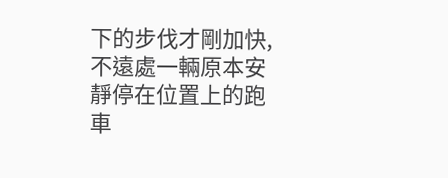下的步伐才剛加快,不遠處一輛原本安靜停在位置上的跑車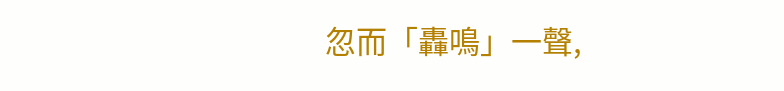忽而「轟鳴」一聲,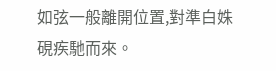如弦一般離開位置,對準白姝硯疾馳而來。